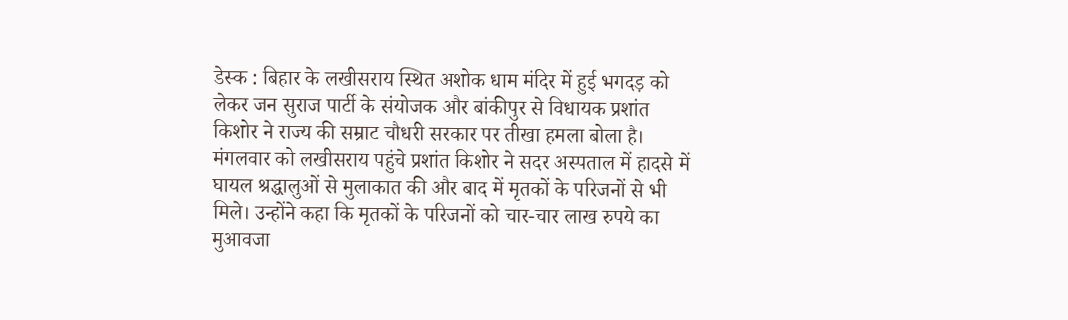डेस्क : बिहार के लखीसराय स्थित अशोक धाम मंदिर में हुई भगदड़ को लेकर जन सुराज पार्टी के संयोजक और बांकीपुर से विधायक प्रशांत किशोर ने राज्य की सम्राट चौधरी सरकार पर तीखा हमला बोला है। मंगलवार को लखीसराय पहुंचे प्रशांत किशोर ने सदर अस्पताल में हादसे में घायल श्रद्धालुओं से मुलाकात की और बाद में मृतकों के परिजनों से भी मिले। उन्होंने कहा कि मृतकों के परिजनों को चार-चार लाख रुपये का मुआवजा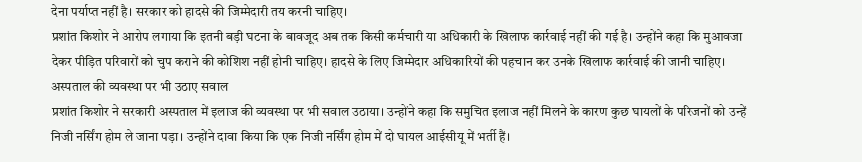देना पर्याप्त नहीं है। सरकार को हादसे की जिम्मेदारी तय करनी चाहिए।
प्रशांत किशोर ने आरोप लगाया कि इतनी बड़ी घटना के बावजूद अब तक किसी कर्मचारी या अधिकारी के खिलाफ कार्रवाई नहीं की गई है। उन्होंने कहा कि मुआवजा देकर पीड़ित परिवारों को चुप कराने की कोशिश नहीं होनी चाहिए। हादसे के लिए जिम्मेदार अधिकारियों की पहचान कर उनके खिलाफ कार्रवाई की जानी चाहिए।
अस्पताल की व्यवस्था पर भी उठाए सवाल
प्रशांत किशोर ने सरकारी अस्पताल में इलाज की व्यवस्था पर भी सवाल उठाया। उन्होंने कहा कि समुचित इलाज नहीं मिलने के कारण कुछ घायलों के परिजनों को उन्हें निजी नर्सिंग होम ले जाना पड़ा। उन्होंने दावा किया कि एक निजी नर्सिंग होम में दो घायल आईसीयू में भर्ती हैं।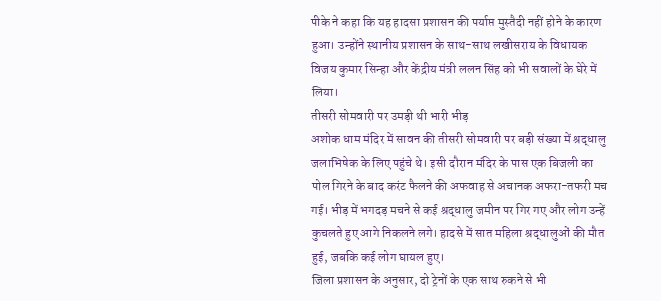पीके ने कहा कि यह हादसा प्रशासन की पर्याप्त मुस्तैदी नहीं होने के कारण हुआ। उन्होंने स्थानीय प्रशासन के साथ-साथ लखीसराय के विधायक विजय कुमार सिन्हा और केंद्रीय मंत्री ललन सिंह को भी सवालों के घेरे में लिया।
तीसरी सोमवारी पर उमड़ी थी भारी भीड़
अशोक धाम मंदिर में सावन की तीसरी सोमवारी पर बड़ी संख्या में श्रद्धालु जलाभिषेक के लिए पहुंचे थे। इसी दौरान मंदिर के पास एक बिजली का पोल गिरने के बाद करंट फैलने की अफवाह से अचानक अफरा-तफरी मच गई। भीड़ में भगदड़ मचने से कई श्रद्धालु जमीन पर गिर गए और लोग उन्हें कुचलते हुए आगे निकलने लगे। हादसे में सात महिला श्रद्धालुओं की मौत हुई, जबकि कई लोग घायल हुए।
जिला प्रशासन के अनुसार, दो ट्रेनों के एक साथ रुकने से भी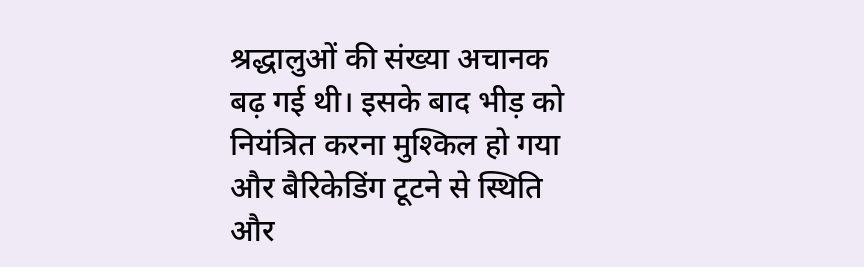श्रद्धालुओं की संख्या अचानक बढ़ गई थी। इसके बाद भीड़ को नियंत्रित करना मुश्किल हो गया और बैरिकेडिंग टूटने से स्थिति और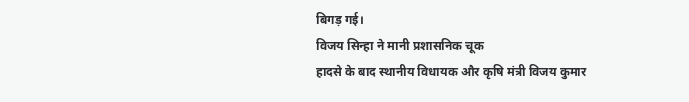बिगड़ गई।
विजय सिन्हा ने मानी प्रशासनिक चूक
हादसे के बाद स्थानीय विधायक और कृषि मंत्री विजय कुमार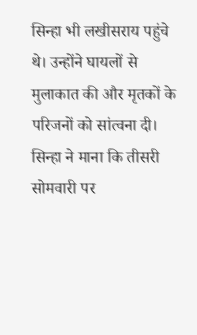सिन्हा भी लखीसराय पहुंचे थे। उन्होंने घायलों से मुलाकात की और मृतकों के परिजनों को सांत्वना दी। सिन्हा ने माना कि तीसरी सोमवारी पर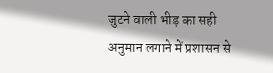जुटने वाली भीड़ का सही अनुमान लगाने में प्रशासन से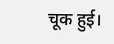चूक हुई।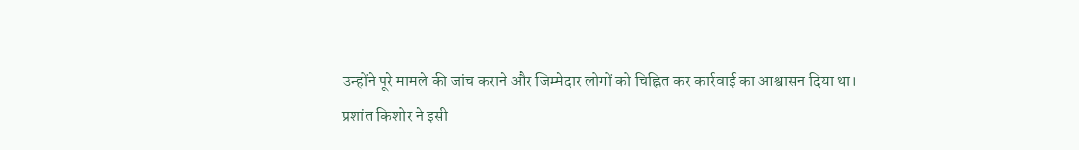उन्होंने पूरे मामले की जांच कराने और जिम्मेदार लोगों को चिह्नित कर कार्रवाई का आश्वासन दिया था।
प्रशांत किशोर ने इसी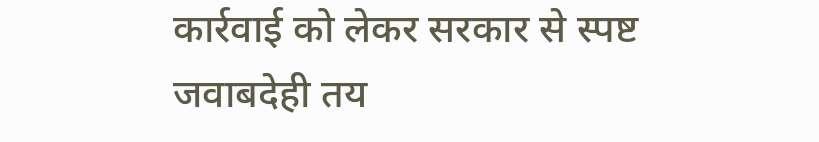कार्रवाई को लेकर सरकार से स्पष्ट जवाबदेही तय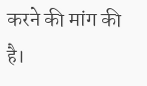करने की मांग की है।